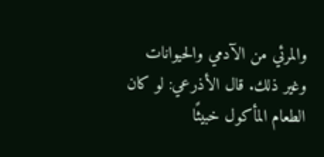والمرئي من الآدمي والحيوانات وغير ذلك. قال الأذرعي: لو كان الطعام المأكول خبيثًا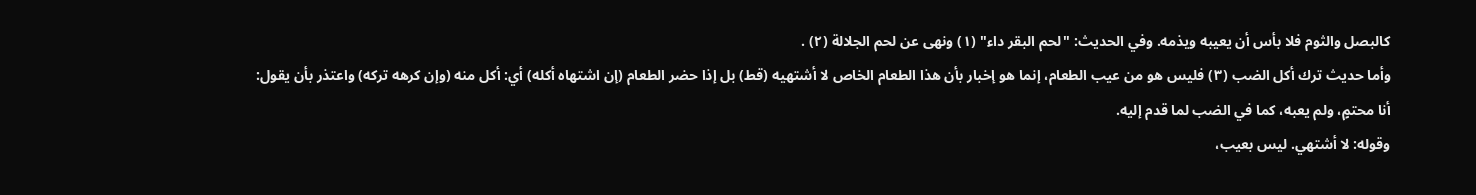كالبصل والثوم فلا بأس أن يعيبه ويذمه. وفي الحديث: "لحم البقر داء" (١) ونهى عن لحم الجلالة (٢) .
وأما حديث ترك أكل الضب (٣) فليس هو من عيب الطعام، إنما هو إخبار بأن هذا الطعام الخاص لا أشتهيه (قط) بل إذا حضر الطعام (إن اشتهاه أكله) أي: أكل منه (وإن كرهه تركه) واعتذر بأن يقول: أنا محتمٍ، ولم يعبه، كما في الضب لما قدم إليه.
وقوله: لا أشتهي. ليس بعيب،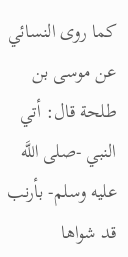كما روى النسائي عن موسى بن طلحة قال: أتي النبي -صلى اللَّه عليه وسلم- بأرنب قد شواها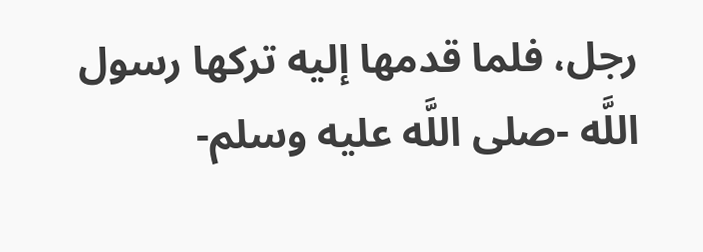رجل، فلما قدمها إليه تركها رسول اللَّه -صلى اللَّه عليه وسلم-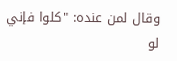وقال لمن عنده: "كلوا فإني لو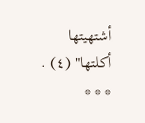أشتهيتها أكلتها" (٤) .
* * *